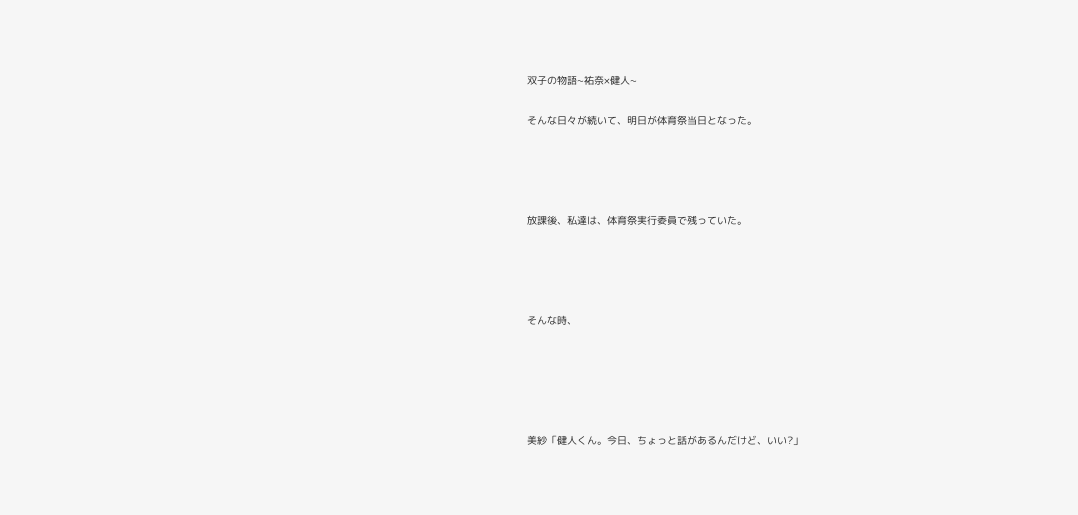双子の物語~祐奈×健人~

そんな日々が続いて、明日が体育祭当日となった。




放課後、私達は、体育祭実行委員で残っていた。




そんな時、





美紗「健人くん。今日、ちょっと話があるんだけど、いい?」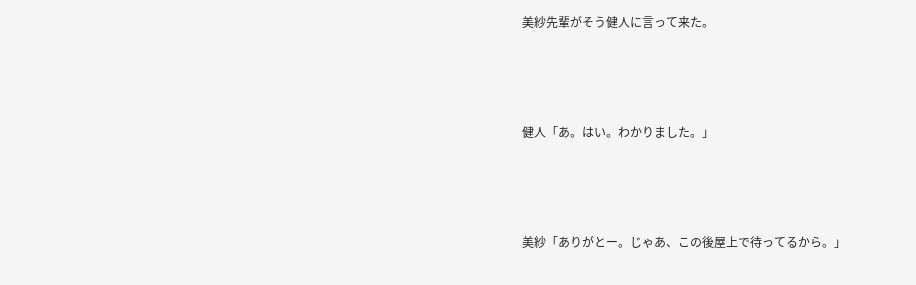美紗先輩がそう健人に言って来た。




健人「あ。はい。わかりました。」




美紗「ありがとー。じゃあ、この後屋上で待ってるから。」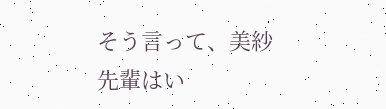そう言って、美紗先輩はい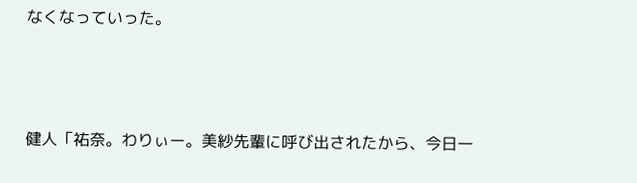なくなっていった。




健人「祐奈。わりぃー。美紗先輩に呼び出されたから、今日一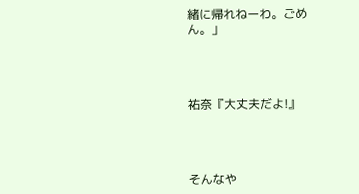緒に帰れねーわ。ごめん。」




祐奈『大丈夫だよ!』




そんなや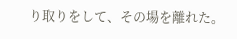り取りをして、その場を離れた。